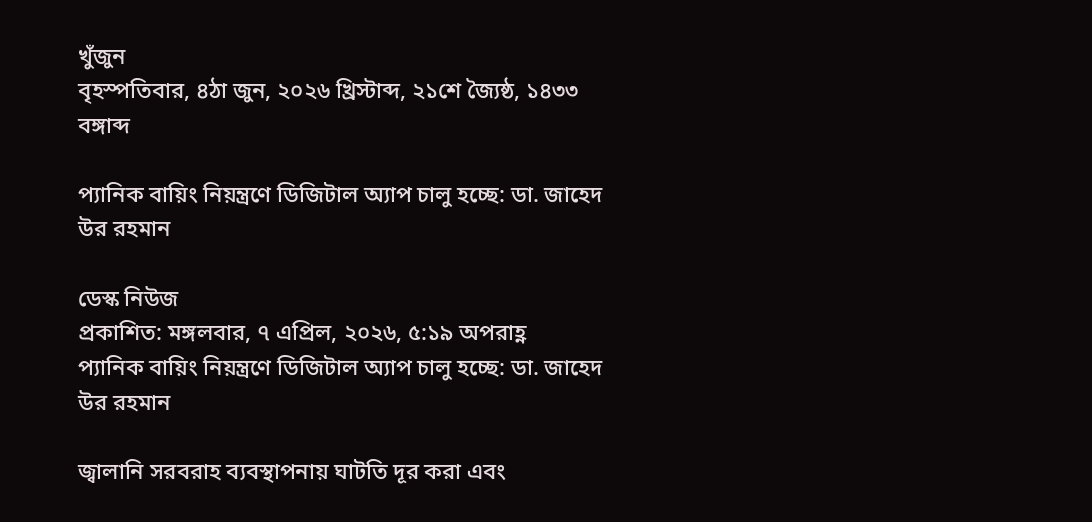খুঁজুন
বৃহস্পতিবার, ৪ঠা জুন, ২০২৬ খ্রিস্টাব্দ, ২১শে জ্যৈষ্ঠ, ১৪৩৩ বঙ্গাব্দ

প্যানিক বায়িং নিয়ন্ত্রণে ডিজিটাল অ্যাপ চালু হচ্ছে: ডা. জাহেদ উর রহমান

ডেস্ক নিউজ
প্রকাশিত: মঙ্গলবার, ৭ এপ্রিল, ২০২৬, ৫:১৯ অপরাহ্ণ
প্যানিক বায়িং নিয়ন্ত্রণে ডিজিটাল অ্যাপ চালু হচ্ছে: ডা. জাহেদ উর রহমান

জ্বালানি সরবরাহ ব্যবস্থাপনায় ঘাটতি দূর করা এবং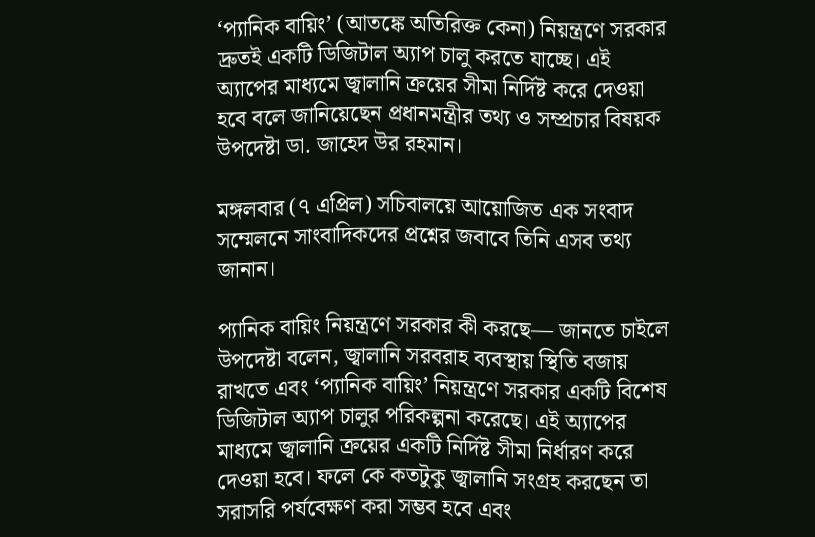‘প্যানিক বায়িং’ (আতঙ্কে অতিরিক্ত কেনা) নিয়ন্ত্রণে সরকার দ্রুতই একটি ডিজিটাল অ্যাপ চালু করতে যাচ্ছে। এই অ্যাপের মাধ্যমে জ্বালানি ক্রয়ের সীমা নির্দিষ্ট করে দেওয়া হবে বলে জানিয়েছেন প্রধানমন্ত্রীর তথ্য ও সম্প্রচার বিষয়ক উপদেষ্টা ডা. জাহেদ উর রহমান।

মঙ্গলবার (৭ এপ্রিল) সচিবালয়ে আয়োজিত এক সংবাদ সম্মেলনে সাংবাদিকদের প্রশ্নের জবাবে তিনি এসব তথ্য জানান।

প্যানিক বায়িং নিয়ন্ত্রণে সরকার কী করছে— জানতে চাইলে উপদেষ্টা বলেন, জ্বালানি সরবরাহ ব্যবস্থায় স্থিতি বজায় রাখতে এবং ‘প্যানিক বায়িং’ নিয়ন্ত্রণে সরকার একটি বিশেষ ডিজিটাল অ্যাপ চালুর পরিকল্পনা করেছে। এই অ্যাপের মাধ্যমে জ্বালানি ক্রয়ের একটি নির্দিষ্ট সীমা নির্ধারণ করে দেওয়া হবে। ফলে কে কতটুকু জ্বালানি সংগ্রহ করছেন তা সরাসরি পর্যবেক্ষণ করা সম্ভব হবে এবং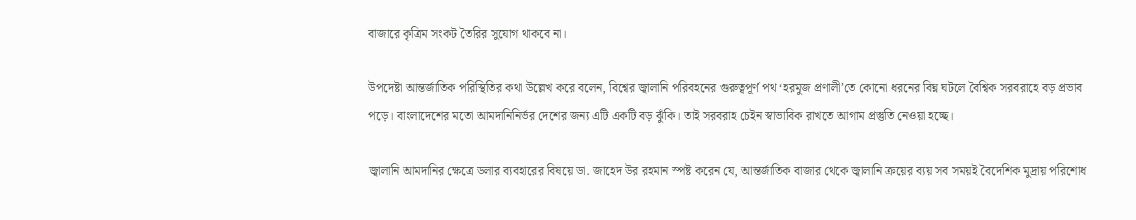বাজারে কৃত্রিম সংকট তৈরির সুযোগ থাকবে না।

উপদেষ্টা আন্তর্জাতিক পরিস্থিতির কথা উল্লেখ করে বলেন, বিশ্বের জ্বালানি পরিবহনের গুরুত্বপূর্ণ পথ ‘হরমুজ প্রণালী’তে কোনো ধরনের বিঘ্ন ঘটলে বৈশ্বিক সরবরাহে বড় প্রভাব পড়ে। বাংলাদেশের মতো আমদানিনির্ভর দেশের জন্য এটি একটি বড় ঝুঁকি। তাই সরবরাহ চেইন স্বাভাবিক রাখতে আগাম প্রস্তুতি নেওয়া হচ্ছে।

জ্বালানি আমদানির ক্ষেত্রে ডলার ব্যবহারের বিষয়ে ডা. জাহেদ উর রহমান স্পষ্ট করেন যে, আন্তর্জাতিক বাজার থেকে জ্বালানি ক্রয়ের ব্যয় সব সময়ই বৈদেশিক মুদ্রায় পরিশোধ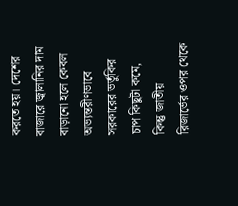করতে হয়। দেশের বাজারে জ্বালানির দাম বাড়ানো হলে কেবল অভ্যন্তরীণভাবে সরকারের ভর্তুকির চাপ কিছুটা কমে, কিন্তু জাতীয় রিজার্ভের ওপর থেকে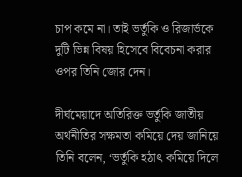চাপ কমে না। তাই ভর্তুকি ও রিজার্ভকে দুটি ভিন্ন বিষয় হিসেবে বিবেচনা করার ওপর তিনি জোর দেন।

দীর্ঘমেয়াদে অতিরিক্ত ভর্তুকি জাতীয় অর্থনীতির সক্ষমতা কমিয়ে দেয় জানিয়ে তিনি বলেন, ‘ভর্তুকি হঠাৎ কমিয়ে দিলে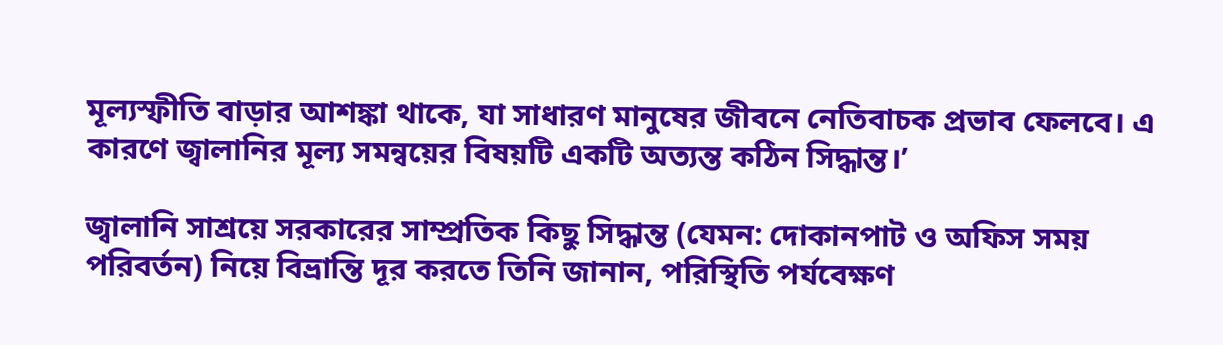মূল্যস্ফীতি বাড়ার আশঙ্কা থাকে, যা সাধারণ মানুষের জীবনে নেতিবাচক প্রভাব ফেলবে। এ কারণে জ্বালানির মূল্য সমন্বয়ের বিষয়টি একটি অত্যন্ত কঠিন সিদ্ধান্ত।’

জ্বালানি সাশ্রয়ে সরকারের সাম্প্রতিক কিছু সিদ্ধান্ত (যেমন: দোকানপাট ও অফিস সময় পরিবর্তন) নিয়ে বিভ্রান্তি দূর করতে তিনি জানান, পরিস্থিতি পর্যবেক্ষণ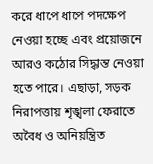করে ধাপে ধাপে পদক্ষেপ নেওয়া হচ্ছে এবং প্রয়োজনে আরও কঠোর সিদ্ধান্ত নেওয়া হতে পারে। এছাড়া, সড়ক নিরাপত্তায় শৃঙ্খলা ফেরাতে অবৈধ ও অনিয়ন্ত্রিত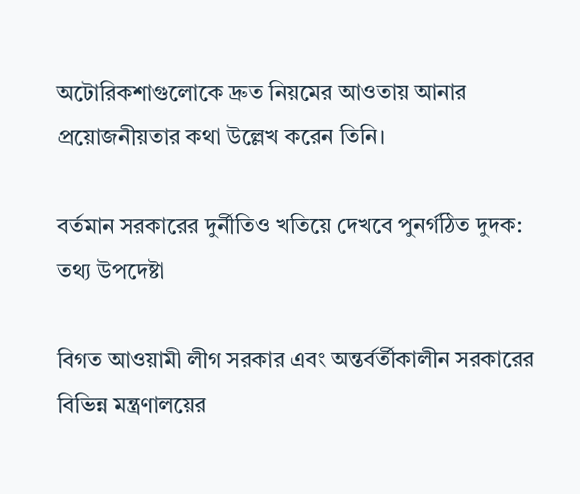অটোরিকশাগুলোকে দ্রুত নিয়মের আওতায় আনার প্রয়োজনীয়তার কথা উল্লেখ করেন তিনি।

বর্তমান সরকারের দুর্নীতিও খতিয়ে দেখবে পুনর্গঠিত দুদক: তথ্য উপদেষ্টা

বিগত আওয়ামী লীগ সরকার এবং অন্তর্বর্তীকালীন সরকারের বিভিন্ন মন্ত্রণালয়ের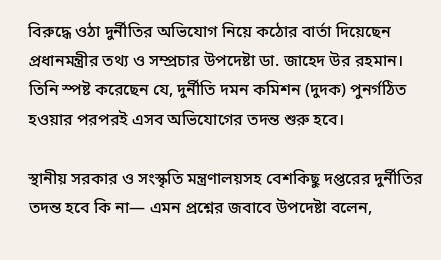বিরুদ্ধে ওঠা দুর্নীতির অভিযোগ নিয়ে কঠোর বার্তা দিয়েছেন প্রধানমন্ত্রীর তথ্য ও সম্প্রচার উপদেষ্টা ডা. জাহেদ উর রহমান। তিনি স্পষ্ট করেছেন যে, দুর্নীতি দমন কমিশন (দুদক) পুনর্গঠিত হওয়ার পরপরই এসব অভিযোগের তদন্ত শুরু হবে।

স্থানীয় সরকার ও সংস্কৃতি মন্ত্রণালয়সহ বেশকিছু দপ্তরের দুর্নীতির তদন্ত হবে কি না— এমন প্রশ্নের জবাবে উপদেষ্টা বলেন,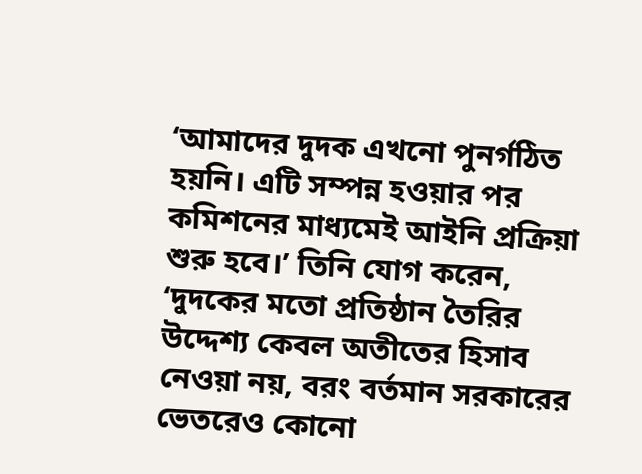‘আমাদের দুদক এখনো পুনর্গঠিত হয়নি। এটি সম্পন্ন হওয়ার পর কমিশনের মাধ্যমেই আইনি প্রক্রিয়া শুরু হবে।’ তিনি যোগ করেন, ‘দুদকের মতো প্রতিষ্ঠান তৈরির উদ্দেশ্য কেবল অতীতের হিসাব নেওয়া নয়, বরং বর্তমান সরকারের ভেতরেও কোনো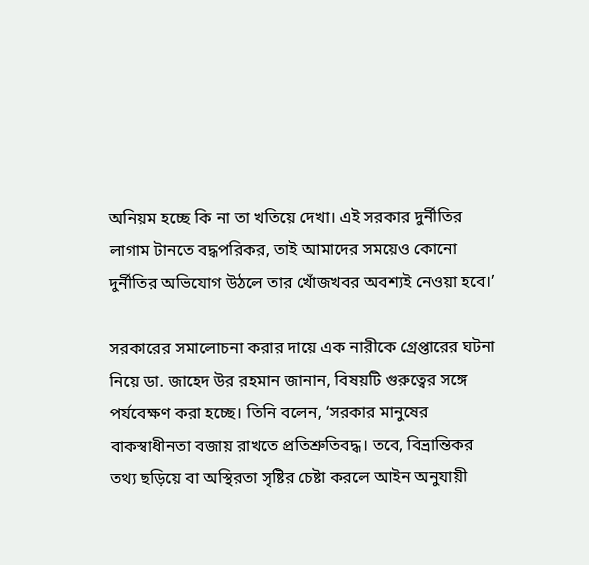অনিয়ম হচ্ছে কি না তা খতিয়ে দেখা। এই সরকার দুর্নীতির লাগাম টানতে বদ্ধপরিকর, তাই আমাদের সময়েও কোনো দুর্নীতির অভিযোগ উঠলে তার খোঁজখবর অবশ্যই নেওয়া হবে।’

সরকারের সমালোচনা করার দায়ে এক নারীকে গ্রেপ্তারের ঘটনা নিয়ে ডা. জাহেদ উর রহমান জানান, বিষয়টি গুরুত্বের সঙ্গে পর্যবেক্ষণ করা হচ্ছে। তিনি বলেন, ‘সরকার মানুষের বাকস্বাধীনতা বজায় রাখতে প্রতিশ্রুতিবদ্ধ। তবে, বিভ্রান্তিকর তথ্য ছড়িয়ে বা অস্থিরতা সৃষ্টির চেষ্টা করলে আইন অনুযায়ী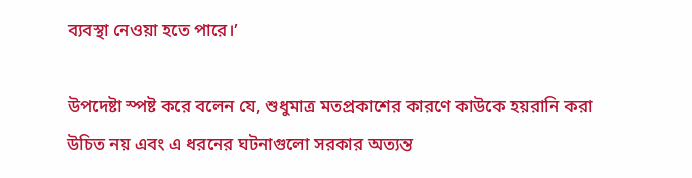ব্যবস্থা নেওয়া হতে পারে।’

উপদেষ্টা স্পষ্ট করে বলেন যে, শুধুমাত্র মতপ্রকাশের কারণে কাউকে হয়রানি করা উচিত নয় এবং এ ধরনের ঘটনাগুলো সরকার অত্যন্ত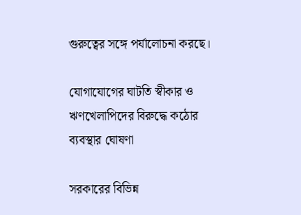গুরুত্বের সঙ্গে পর্যালোচনা করছে।

যোগাযোগের ঘাটতি স্বীকার ও ঋণখেলাপিদের বিরুদ্ধে কঠোর ব্যবস্থার ঘোষণা

সরকারের বিভিন্ন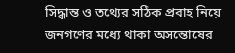সিদ্ধান্ত ও তথ্যের সঠিক প্রবাহ নিয়ে জনগণের মধ্যে থাকা অসন্তোষের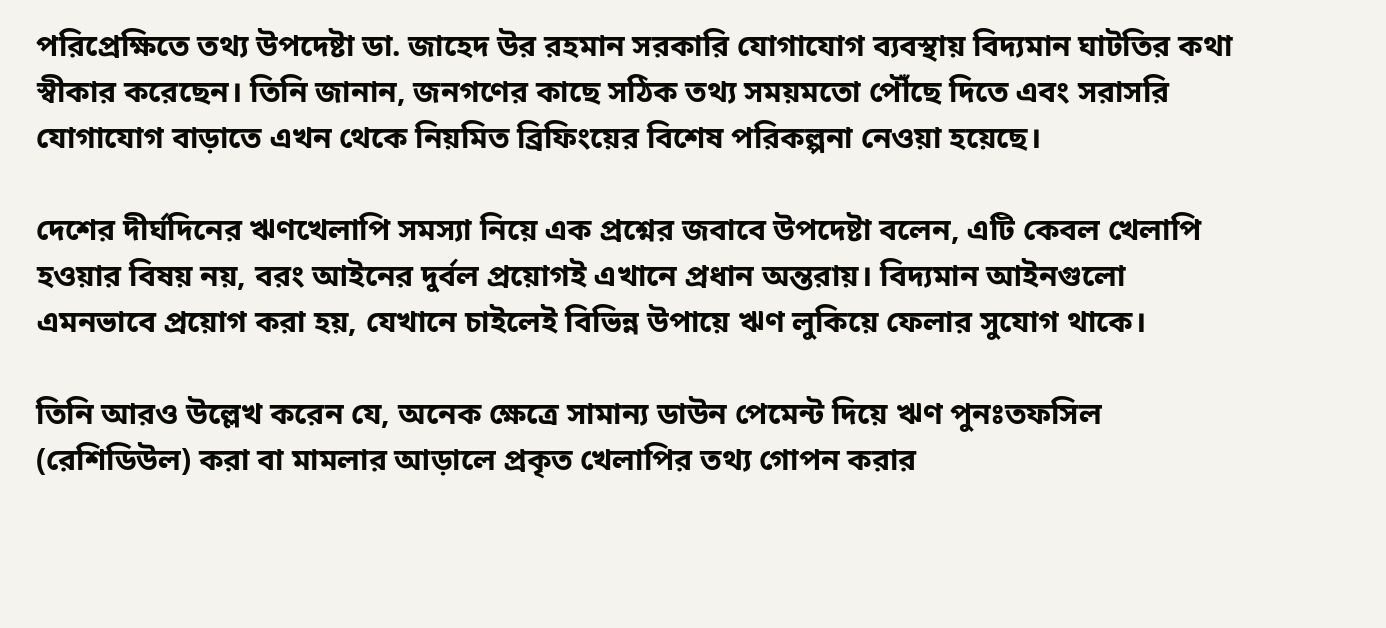পরিপ্রেক্ষিতে তথ্য উপদেষ্টা ডা. জাহেদ উর রহমান সরকারি যোগাযোগ ব্যবস্থায় বিদ্যমান ঘাটতির কথা স্বীকার করেছেন। তিনি জানান, জনগণের কাছে সঠিক তথ্য সময়মতো পৌঁছে দিতে এবং সরাসরি যোগাযোগ বাড়াতে এখন থেকে নিয়মিত ব্রিফিংয়ের বিশেষ পরিকল্পনা নেওয়া হয়েছে।

দেশের দীর্ঘদিনের ঋণখেলাপি সমস্যা নিয়ে এক প্রশ্নের জবাবে উপদেষ্টা বলেন, এটি কেবল খেলাপি হওয়ার বিষয় নয়, বরং আইনের দুর্বল প্রয়োগই এখানে প্রধান অন্তরায়। বিদ্যমান আইনগুলো এমনভাবে প্রয়োগ করা হয়, যেখানে চাইলেই বিভিন্ন উপায়ে ঋণ লুকিয়ে ফেলার সুযোগ থাকে।

তিনি আরও উল্লেখ করেন যে, অনেক ক্ষেত্রে সামান্য ডাউন পেমেন্ট দিয়ে ঋণ পুনঃতফসিল (রেশিডিউল) করা বা মামলার আড়ালে প্রকৃত খেলাপির তথ্য গোপন করার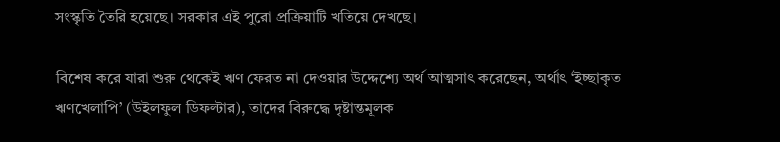সংস্কৃতি তৈরি হয়েছে। সরকার এই পুরো প্রক্রিয়াটি খতিয়ে দেখছে।

বিশেষ করে যারা শুরু থেকেই ঋণ ফেরত না দেওয়ার উদ্দেশ্যে অর্থ আত্মসাৎ করেছেন, অর্থাৎ ‘ইচ্ছাকৃত ঋণখেলাপি’ (উইলফুল ডিফল্টার), তাদের বিরুদ্ধে দৃষ্টান্তমূলক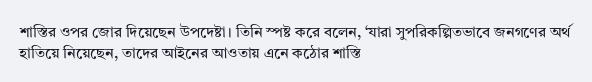শাস্তির ওপর জোর দিয়েছেন উপদেষ্টা। তিনি স্পষ্ট করে বলেন, ‘যারা সুপরিকল্পিতভাবে জনগণের অর্থ হাতিয়ে নিয়েছেন, তাদের আইনের আওতায় এনে কঠোর শাস্তি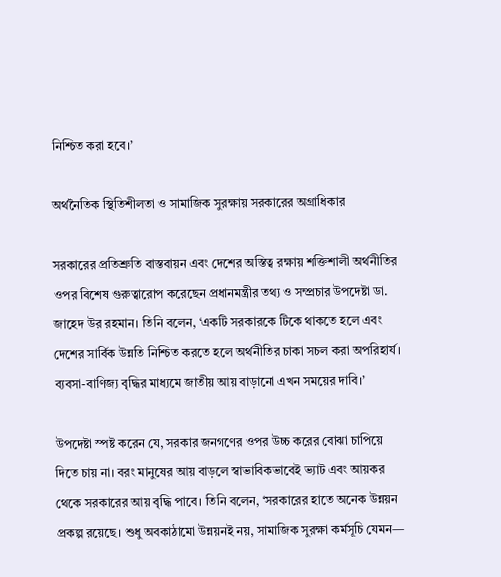নিশ্চিত করা হবে।’

অর্থনৈতিক স্থিতিশীলতা ও সামাজিক সুরক্ষায় সরকারের অগ্রাধিকার

সরকারের প্রতিশ্রুতি বাস্তবায়ন এবং দেশের অস্তিত্ব রক্ষায় শক্তিশালী অর্থনীতির ওপর বিশেষ গুরুত্বারোপ করেছেন প্রধানমন্ত্রীর তথ্য ও সম্প্রচার উপদেষ্টা ডা. জাহেদ উর রহমান। তিনি বলেন, ‘একটি সরকারকে টিকে থাকতে হলে এবং দেশের সার্বিক উন্নতি নিশ্চিত করতে হলে অর্থনীতির চাকা সচল করা অপরিহার্য। ব্যবসা-বাণিজ্য বৃদ্ধির মাধ্যমে জাতীয় আয় বাড়ানো এখন সময়ের দাবি।’

উপদেষ্টা স্পষ্ট করেন যে, সরকার জনগণের ওপর উচ্চ করের বোঝা চাপিয়ে দিতে চায় না। বরং মানুষের আয় বাড়লে স্বাভাবিকভাবেই ভ্যাট এবং আয়কর থেকে সরকারের আয় বৃদ্ধি পাবে। তিনি বলেন, ‘সরকারের হাতে অনেক উন্নয়ন প্রকল্প রয়েছে। শুধু অবকাঠামো উন্নয়নই নয়, সামাজিক সুরক্ষা কর্মসূচি যেমন—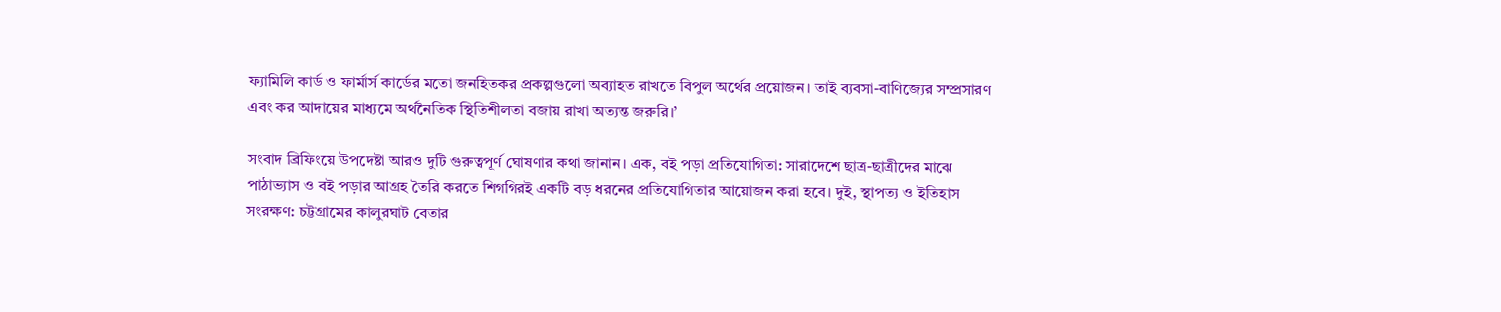ফ্যামিলি কার্ড ও ফার্মার্স কার্ডের মতো জনহিতকর প্রকল্পগুলো অব্যাহত রাখতে বিপুল অর্থের প্রয়োজন। তাই ব্যবসা-বাণিজ্যের সম্প্রসারণ এবং কর আদায়ের মাধ্যমে অর্থনৈতিক স্থিতিশীলতা বজায় রাখা অত্যন্ত জরুরি।’

সংবাদ ব্রিফিংয়ে উপদেষ্টা আরও দুটি গুরুত্বপূর্ণ ঘোষণার কথা জানান। এক, বই পড়া প্রতিযোগিতা: সারাদেশে ছাত্র-ছাত্রীদের মাঝে পাঠাভ্যাস ও বই পড়ার আগ্রহ তৈরি করতে শিগগিরই একটি বড় ধরনের প্রতিযোগিতার আয়োজন করা হবে। দুই, স্থাপত্য ও ইতিহাস সংরক্ষণ: চট্টগ্রামের কালুরঘাট বেতার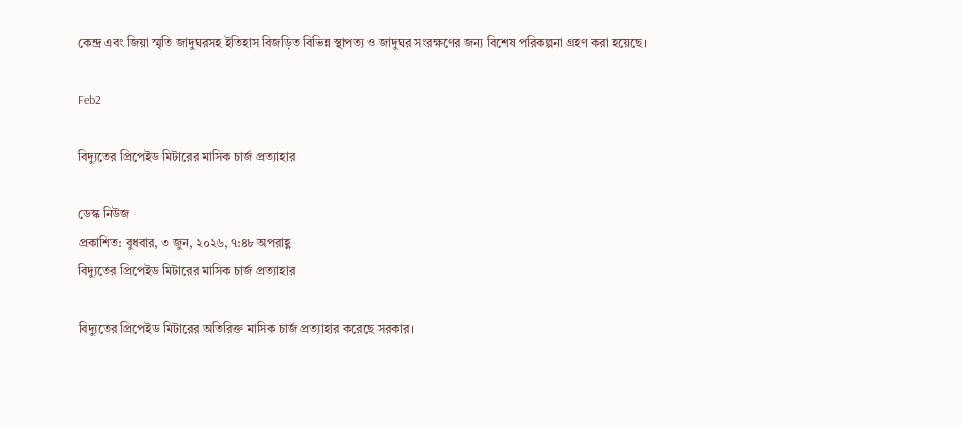কেন্দ্র এবং জিয়া স্মৃতি জাদুঘরসহ ইতিহাস বিজড়িত বিভিন্ন স্থাপত্য ও জাদুঘর সংরক্ষণের জন্য বিশেষ পরিকল্পনা গ্রহণ করা হয়েছে।

Feb2

বিদ্যুতের প্রিপেইড মিটারের মাসিক চার্জ প্রত্যাহার

ডেস্ক নিউজ
প্রকাশিত: বুধবার, ৩ জুন, ২০২৬, ৭:৪৮ অপরাহ্ণ
বিদ্যুতের প্রিপেইড মিটারের মাসিক চার্জ প্রত্যাহার

বিদ্যুতের প্রিপেইড মিটারের অতিরিক্ত মাসিক চার্জ প্রত্যাহার করেছে সরকার।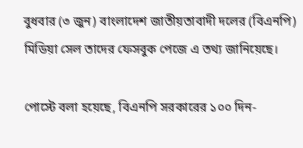বুধবার (৩ জুন) বাংলাদেশ জাতীয়তাবাদী দলের (বিএনপি) মিডিয়া সেল তাদের ফেসবুক পেজে এ তথ্য জানিয়েছে।

পোস্টে বলা হয়েছে, বিএনপি সরকারের ১০০ দিন-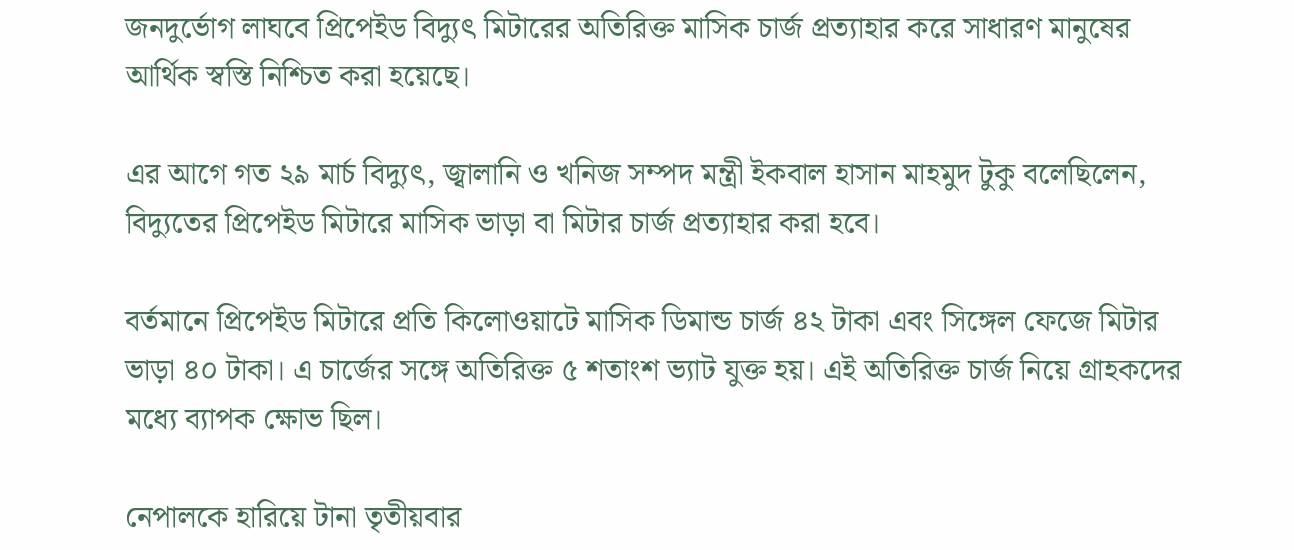জনদুর্ভোগ লাঘবে প্রিপেইড বিদ্যুৎ মিটারের অতিরিক্ত মাসিক চার্জ প্রত্যাহার করে সাধারণ মানুষের আর্থিক স্বস্তি নিশ্চিত করা হয়েছে।

এর আগে গত ২৯ মার্চ বিদ্যুৎ, জ্বালানি ও খনিজ সম্পদ মন্ত্রী ইকবাল হাসান মাহমুদ টুকু বলেছিলেন, বিদ্যুতের প্রিপেইড মিটারে মাসিক ভাড়া বা মিটার চার্জ প্রত্যাহার করা হবে।

বর্তমানে প্রিপেইড মিটারে প্রতি কিলোওয়াটে মাসিক ডিমান্ড চার্জ ৪২ টাকা এবং সিঙ্গেল ফেজে মিটার ভাড়া ৪০ টাকা। এ চার্জের সঙ্গে অতিরিক্ত ৫ শতাংশ ভ্যাট যুক্ত হয়। এই অতিরিক্ত চার্জ নিয়ে গ্রাহকদের মধ্যে ব্যাপক ক্ষোভ ছিল।

নেপালকে হারিয়ে টানা তৃতীয়বার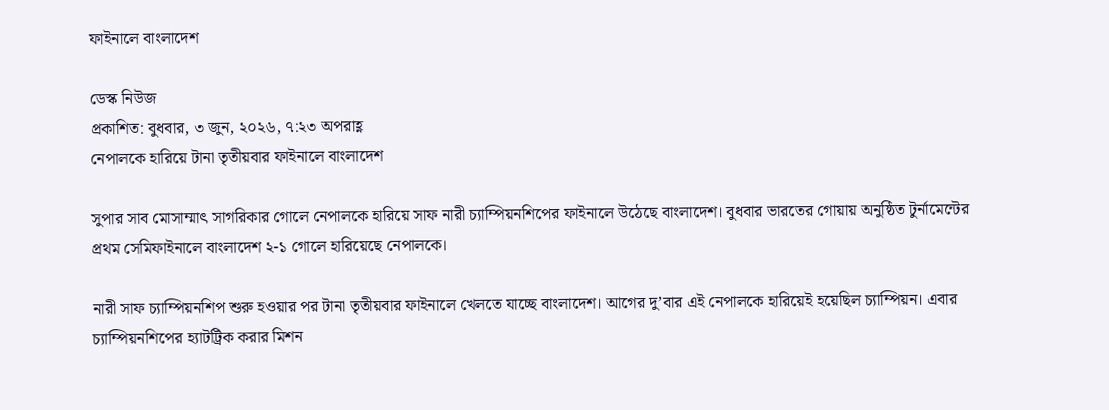ফাইনালে বাংলাদেশ

ডেস্ক নিউজ
প্রকাশিত: বুধবার, ৩ জুন, ২০২৬, ৭:২৩ অপরাহ্ণ
নেপালকে হারিয়ে টানা তৃতীয়বার ফাইনালে বাংলাদেশ

সুপার সাব মোসাম্মাৎ সাগরিকার গোলে নেপালকে হারিয়ে সাফ নারী চ্যাম্পিয়নশিপের ফাইনালে উঠেছে বাংলাদেশ। বুধবার ভারতের গোয়ায় অনুষ্ঠিত টুর্নামেন্টের প্রথম সেমিফাইনালে বাংলাদেশ ২-১ গোলে হারিয়েছে নেপালকে।

নারী সাফ চ্যাম্পিয়নশিপ শুরু হওয়ার পর টানা তৃতীয়বার ফাইনালে খেলতে যাচ্ছে বাংলাদেশ। আগের দু’বার এই নেপালকে হারিয়েই হয়েছিল চ্যাম্পিয়ন। এবার চ্যাম্পিয়নশিপের হ্যাটট্রিক করার মিশন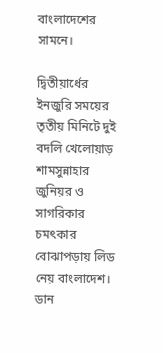বাংলাদেশের সামনে।

দ্বিতীয়ার্ধের ইনজুরি সময়ের তৃতীয় মিনিটে দুই বদলি খেলোয়াড় শামসুন্নাহার জুনিয়র ও সাগরিকার চমৎকার বোঝাপড়ায় লিড নেয় বাংলাদেশ। ডান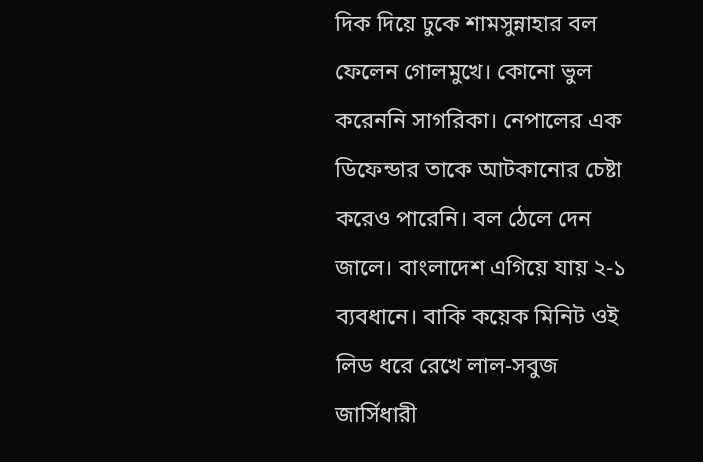দিক দিয়ে ঢুকে শামসুন্নাহার বল ফেলেন গোলমুখে। কোনো ভুল করেননি সাগরিকা। নেপালের এক ডিফেন্ডার তাকে আটকানোর চেষ্টা করেও পারেনি। বল ঠেলে দেন জালে। বাংলাদেশ এগিয়ে যায় ২-১ ব্যবধানে। বাকি কয়েক মিনিট ওই লিড ধরে রেখে লাল-সবুজ জার্সিধারী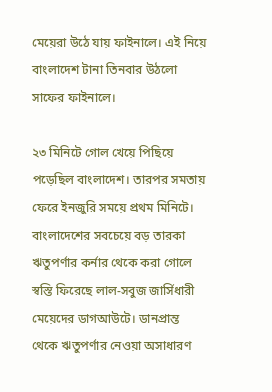মেয়েরা উঠে যায় ফাইনালে। এই নিয়ে বাংলাদেশ টানা তিনবার উঠলো সাফের ফাইনালে।

২৩ মিনিটে গোল খেয়ে পিছিয়ে পড়েছিল বাংলাদেশ। তারপর সমতায় ফেরে ইনজুরি সময়ে প্রথম মিনিটে। বাংলাদেশের সবচেয়ে বড় তারকা ঋতুপর্ণার কর্নার থেকে করা গোলে স্বস্তি ফিরেছে লাল-সবুজ জার্সিধারী মেয়েদের ডাগআউটে। ডানপ্রান্ত থেকে ঋতুপর্ণার নেওয়া অসাধারণ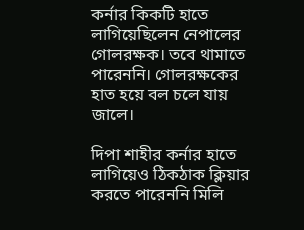কর্নার কিকটি হাতে লাগিয়েছিলেন নেপালের গোলরক্ষক। তবে থামাতে পারেননি। গোলরক্ষকের হাত হয়ে বল চলে যায় জালে।

দিপা শাহীর কর্নার হাতে লাগিয়েও ঠিকঠাক ক্লিয়ার করতে পারেননি মিলি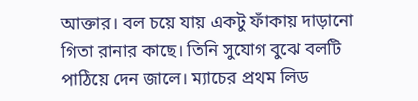আক্তার। বল চয়ে যায় একটু ফাঁকায় দাড়ানো গিতা রানার কাছে। তিনি সুযোগ বুঝে বলটি পাঠিয়ে দেন জালে। ম্যাচের প্রথম লিড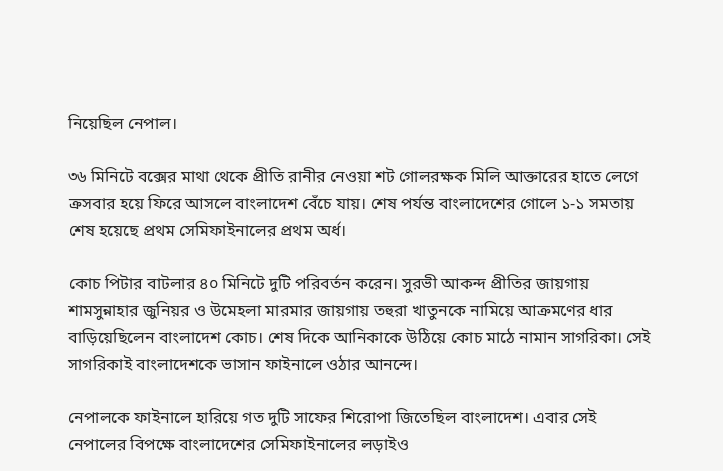নিয়েছিল নেপাল।

৩৬ মিনিটে বক্সের মাথা থেকে প্রীতি রানীর নেওয়া শট গোলরক্ষক মিলি আক্তারের হাতে লেগে ক্রসবার হয়ে ফিরে আসলে বাংলাদেশ বেঁচে যায়। শেষ পর্যন্ত বাংলাদেশের গোলে ১-১ সমতায় শেষ হয়েছে প্রথম সেমিফাইনালের প্রথম অর্ধ।

কোচ পিটার বাটলার ৪০ মিনিটে দুটি পরিবর্তন করেন। সুরভী আকন্দ প্রীতির জায়গায় শামসুন্নাহার জুনিয়র ও উমেহলা মারমার জায়গায় তহুরা খাতুনকে নামিয়ে আক্রমণের ধার বাড়িয়েছিলেন বাংলাদেশ কোচ। শেষ দিকে আনিকাকে উঠিয়ে কোচ মাঠে নামান সাগরিকা। সেই সাগরিকাই বাংলাদেশকে ভাসান ফাইনালে ওঠার আনন্দে।

নেপালকে ফাইনালে হারিয়ে গত দুটি সাফের শিরোপা জিতেছিল বাংলাদেশ। এবার সেই নেপালের বিপক্ষে বাংলাদেশের সেমিফাইনালের লড়াইও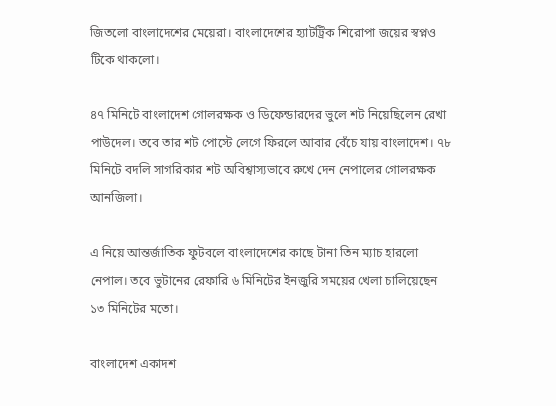জিতলো বাংলাদেশের মেয়েরা। বাংলাদেশের হ্যাটট্রিক শিরোপা জয়ের স্বপ্নও টিকে থাকলো।

৪৭ মিনিটে বাংলাদেশ গোলরক্ষক ও ডিফেন্ডারদের ভুলে শট নিয়েছিলেন রেখা পাউদেল। তবে তার শট পোস্টে লেগে ফিরলে আবার বেঁচে যায় বাংলাদেশ। ৭৮ মিনিটে বদলি সাগরিকার শট অবিশ্বাস্যভাবে রুখে দেন নেপালের গোলরক্ষক আনজিলা।

এ নিয়ে আন্তর্জাতিক ফুটবলে বাংলাদেশের কাছে টানা তিন ম্যাচ হারলো নেপাল। তবে ভুটানের রেফারি ৬ মিনিটের ইনজুরি সময়ের খেলা চালিয়েছেন ১৩ মিনিটের মতো।

বাংলাদেশ একাদশ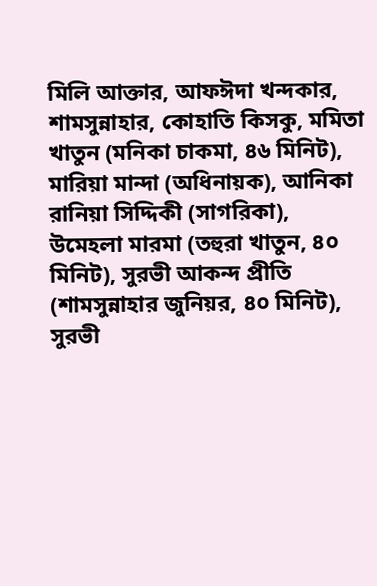মিলি আক্তার, আফঈদা খন্দকার, শামসুন্নাহার, কোহাতি কিসকু, মমিতা খাতুন (মনিকা চাকমা, ৪৬ মিনিট), মারিয়া মান্দা (অধিনায়ক), আনিকা রানিয়া সিদ্দিকী (সাগরিকা), উমেহলা মারমা (তহুরা খাতুন, ৪০ মিনিট), সুরভী আকন্দ প্রীতি (শামসুন্নাহার জুনিয়র, ৪০ মিনিট), সুরভী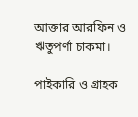আক্তার আরফিন ও ঋতুপর্ণা চাকমা।

পাইকারি ও গ্রাহক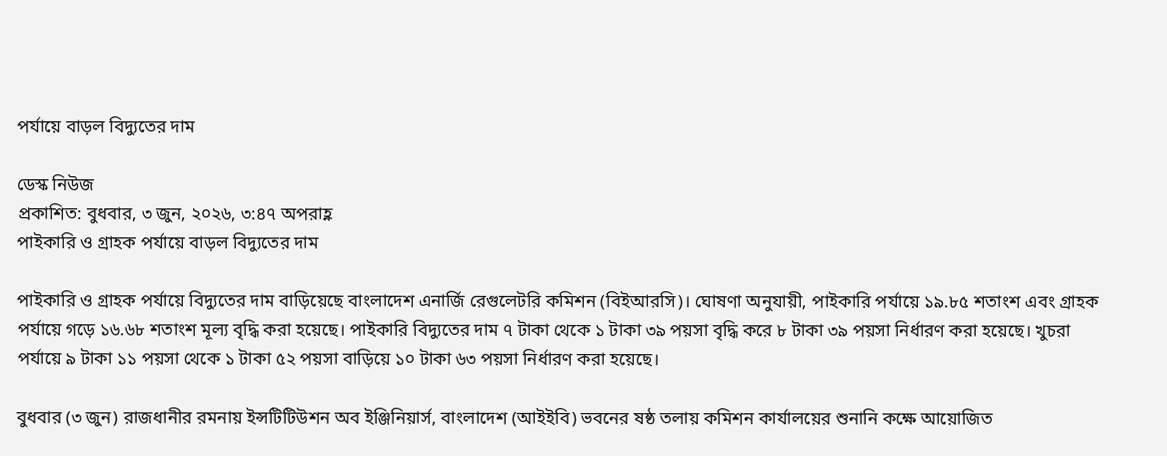পর্যায়ে বাড়ল বিদ্যুতের দাম

ডেস্ক নিউজ
প্রকাশিত: বুধবার, ৩ জুন, ২০২৬, ৩:৪৭ অপরাহ্ণ
পাইকারি ও গ্রাহক পর্যায়ে বাড়ল বিদ্যুতের দাম

পাইকারি ও গ্রাহক পর্যায়ে বিদ্যুতের দাম বাড়িয়েছে বাংলাদেশ এনার্জি রেগুলেটরি কমিশন (বিইআরসি)। ঘোষণা অনুযায়ী, পাইকারি পর্যায়ে ১৯.৮৫ শতাংশ এবং গ্রাহক পর্যায়ে গড়ে ১৬.৬৮ শতাংশ মূল্য বৃদ্ধি করা হয়েছে। পাইকারি বিদ্যুতের দাম ৭ টাকা থেকে ১ টাকা ৩৯ পয়সা বৃদ্ধি করে ৮ টাকা ৩৯ পয়সা নির্ধারণ করা হয়েছে। খুচরা পর্যায়ে ৯ টাকা ১১ পয়সা থেকে ১ টাকা ৫২ পয়সা বাড়িয়ে ১০ টাকা ৬৩ পয়সা নির্ধারণ করা হয়েছে।

বুধবার (৩ জুন) রাজধানীর রমনায় ইন্সটিটিউশন অব ইঞ্জিনিয়ার্স, বাংলাদেশ (আইইবি) ভবনের ষষ্ঠ তলায় কমিশন কার্যালয়ের শুনানি কক্ষে আয়োজিত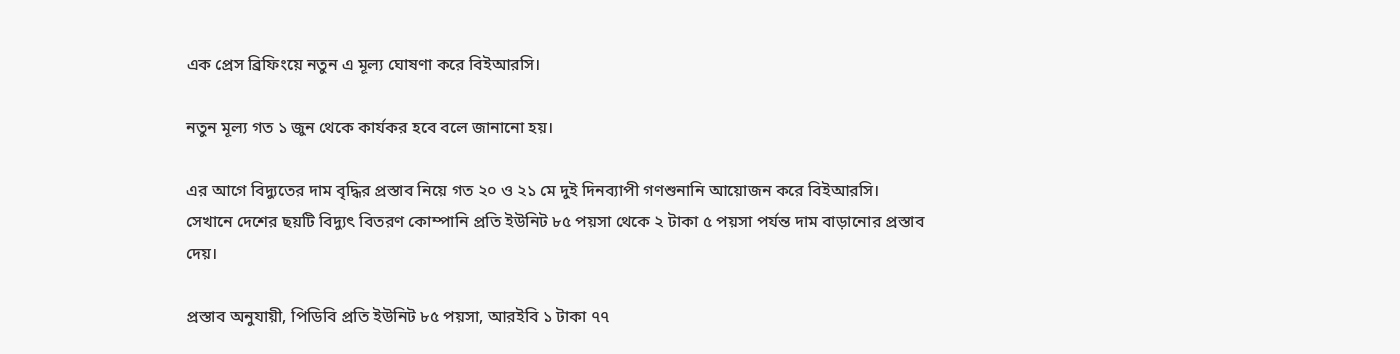এক প্রেস ব্রিফিংয়ে নতুন এ মূল্য ঘোষণা করে বিইআরসি।

নতুন মূল্য গত ১ জুন থেকে কার্যকর হবে বলে জানানো হয়।

এর আগে বিদ্যুতের দাম বৃদ্ধির প্রস্তাব নিয়ে গত ২০ ও ২১ মে দুই দিনব্যাপী গণশুনানি আয়োজন করে বিইআরসি। সেখানে দেশের ছয়টি বিদ্যুৎ বিতরণ কোম্পানি প্রতি ইউনিট ৮৫ পয়সা থেকে ২ টাকা ৫ পয়সা পর্যন্ত দাম বাড়ানোর প্রস্তাব দেয়।

প্রস্তাব অনুযায়ী, পিডিবি প্রতি ইউনিট ৮৫ পয়সা, আরইবি ১ টাকা ৭৭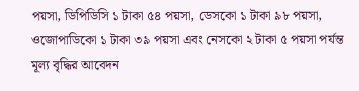পয়সা, ডিপিডিসি ১ টাকা ৫৪ পয়সা, ডেসকো ১ টাকা ৯৮ পয়সা, ওজোপাডিকো ১ টাকা ৩৯ পয়সা এবং নেসকো ২ টাকা ৫ পয়সা পর্যন্ত মূল্য বৃদ্ধির আবেদন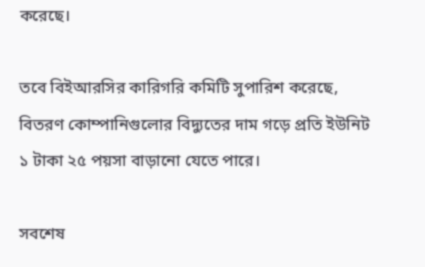করেছে।

তবে বিইআরসির কারিগরি কমিটি সুপারিশ করেছে, বিতরণ কোম্পানিগুলোর বিদ্যুতের দাম গড়ে প্রতি ইউনিট ১ টাকা ২৫ পয়সা বাড়ানো যেতে পারে।

সবশেষ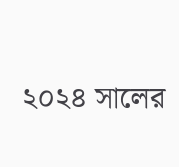২০২৪ সালের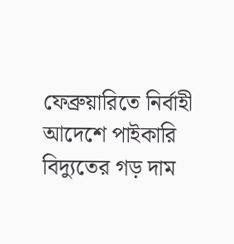ফেব্রুয়ারিতে নির্বাহী আদেশে পাইকারি বিদ্যুতের গড় দাম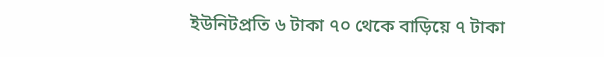ইউনিটপ্রতি ৬ টাকা ৭০ থেকে বাড়িয়ে ৭ টাকা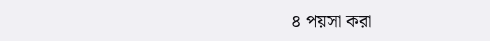৪ পয়সা করা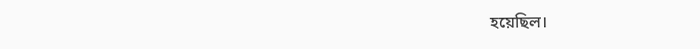হয়েছিল।